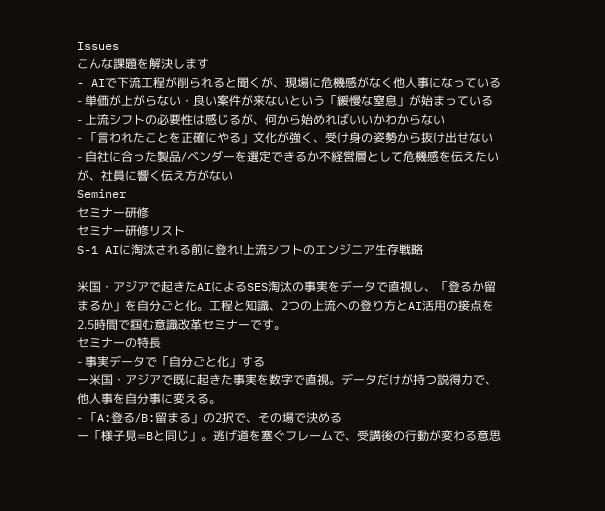Issues
こんな課題を解決します
- AIで下流工程が削られると聞くが、現場に危機感がなく他人事になっている
- 単価が上がらない・良い案件が来ないという「緩慢な窒息」が始まっている
- 上流シフトの必要性は感じるが、何から始めればいいかわからない
- 「言われたことを正確にやる」文化が強く、受け身の姿勢から抜け出せない
- 自社に合った製品/ベンダーを選定できるか不経営層として危機感を伝えたいが、社員に響く伝え方がない
Seminer
セミナー研修
セミナー研修リスト
S-1 AIに淘汰される前に登れ!上流シフトのエンジニア生存戦略

米国・アジアで起きたAIによるSES淘汰の事実をデータで直視し、「登るか留まるか」を自分ごと化。工程と知識、2つの上流への登り方とAI活用の接点を2.5時間で掴む意識改革セミナーです。
セミナーの特長
- 事実データで「自分ごと化」する
ー米国・アジアで既に起きた事実を数字で直視。データだけが持つ説得力で、他人事を自分事に変える。
- 「A:登る/B:留まる」の2択で、その場で決める
ー「様子見=Bと同じ」。逃げ道を塞ぐフレームで、受講後の行動が変わる意思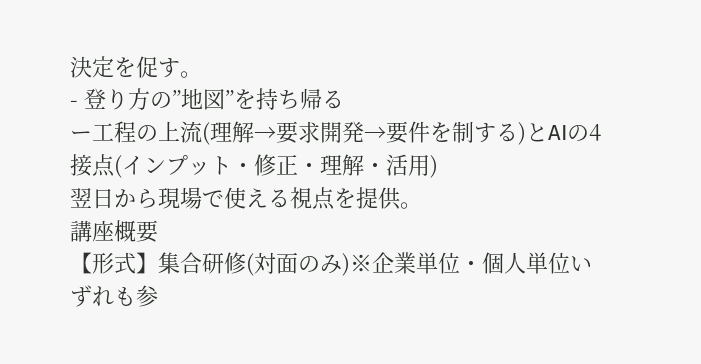決定を促す。
- 登り方の”地図”を持ち帰る
ー工程の上流(理解→要求開発→要件を制する)とAIの4接点(インプット・修正・理解・活用)
翌日から現場で使える視点を提供。
講座概要
【形式】集合研修(対面のみ)※企業単位・個人単位いずれも参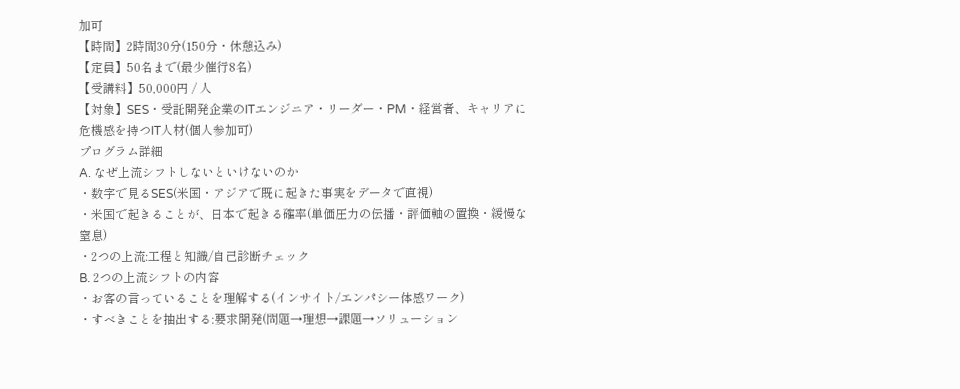加可
【時間】2時間30分(150分・休憩込み)
【定員】50名まで(最少催行8名)
【受講料】50,000円 / 人
【対象】SES・受託開発企業のITエンジニア・リーダー・PM・経営者、キャリアに危機感を持つIT人材(個人参加可)
プログラム詳細
A. なぜ上流シフトしないといけないのか
・数字で見るSES(米国・アジアで既に起きた事実をデータで直視)
・米国で起きることが、日本で起きる確率(単価圧力の伝播・評価軸の置換・緩慢な窒息)
・2つの上流:工程と知識/自己診断チェック
B. 2つの上流シフトの内容
・お客の言っていることを理解する(インサイト/エンパシー体感ワーク)
・すべきことを抽出する:要求開発(問題→理想→課題→ソリューション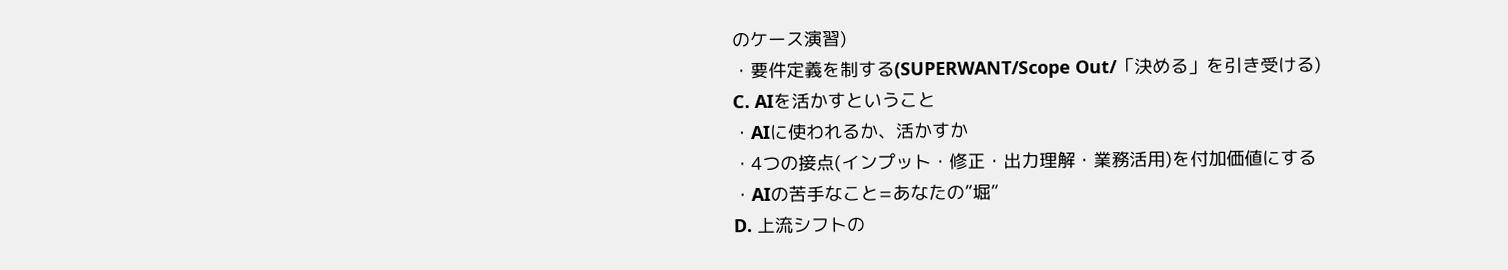のケース演習)
・要件定義を制する(SUPERWANT/Scope Out/「決める」を引き受ける)
C. AIを活かすということ
・AIに使われるか、活かすか
・4つの接点(インプット・修正・出力理解・業務活用)を付加価値にする
・AIの苦手なこと=あなたの”堀”
D. 上流シフトの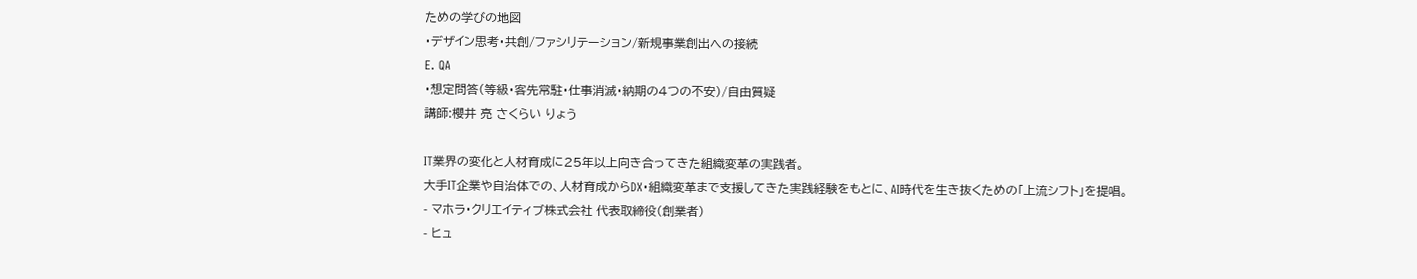ための学びの地図
・デザイン思考・共創/ファシリテーション/新規事業創出への接続
E. QA
・想定問答(等級・客先常駐・仕事消滅・納期の4つの不安)/自由質疑
講師:櫻井 亮 さくらい りょう

IT業界の変化と人材育成に25年以上向き合ってきた組織変革の実践者。
大手IT企業や自治体での、人材育成からDX・組織変革まで支援してきた実践経験をもとに、AI時代を生き抜くための「上流シフト」を提唱。
- マホラ・クリエイティブ株式会社 代表取締役(創業者)
- ヒュ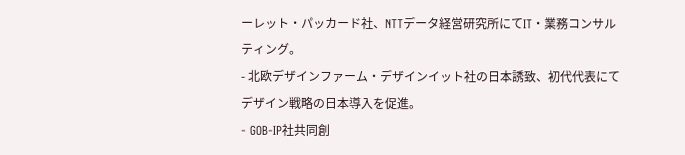ーレット・パッカード社、NTTデータ経営研究所にてIT・業務コンサルティング。
- 北欧デザインファーム・デザインイット社の日本誘致、初代代表にてデザイン戦略の日本導入を促進。
- GOB-IP社共同創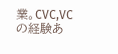業。CVC,VCの経験あ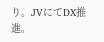り。JVにてDX推進。